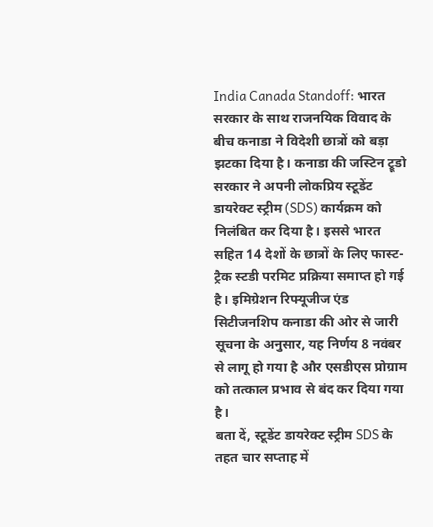India Canada Standoff: भारत सरकार के साथ राजनयिक विवाद के बीच कनाडा ने विदेशी छात्रों को बड़ा झटका दिया है। कनाडा की जस्टिन ट्रूडो सरकार ने अपनी लोकप्रिय स्टूडेंट डायरेक्ट स्ट्रीम (SDS) कार्यक्रम को निलंबित कर दिया है। इससे भारत सहित 14 देशों के छात्रों के लिए फास्ट-ट्रैक स्टडी परमिट प्रक्रिया समाप्त हो गई है। इमिग्रेशन रिफ्यूजीज एंड सिटीजनशिप कनाडा की ओर से जारी सूचना के अनुसार, यह निर्णय 8 नवंबर से लागू हो गया है और एसडीएस प्रोग्राम को तत्काल प्रभाव से बंद कर दिया गया है।
बता दें, स्टूडेंट डायरेक्ट स्ट्रीम SDS के तहत चार सप्ताह में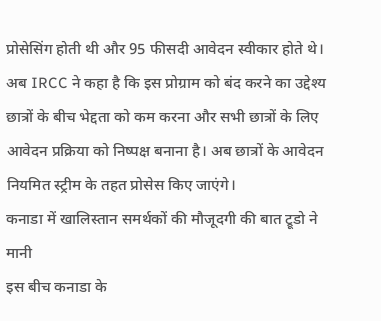प्रोसेसिंग होती थी और 95 फीसदी आवेदन स्वीकार होते थे। अब IRCC ने कहा है कि इस प्रोग्राम को बंद करने का उद्देश्य छात्रों के बीच भेद्दता को कम करना और सभी छात्रों के लिए आवेदन प्रक्रिया को निष्पक्ष बनाना है। अब छात्रों के आवेदन नियमित स्ट्रीम के तहत प्रोसेस किए जाएंगे।
कनाडा में खालिस्तान समर्थकों की मौजूदगी की बात ट्रूडो ने मानी
इस बीच कनाडा के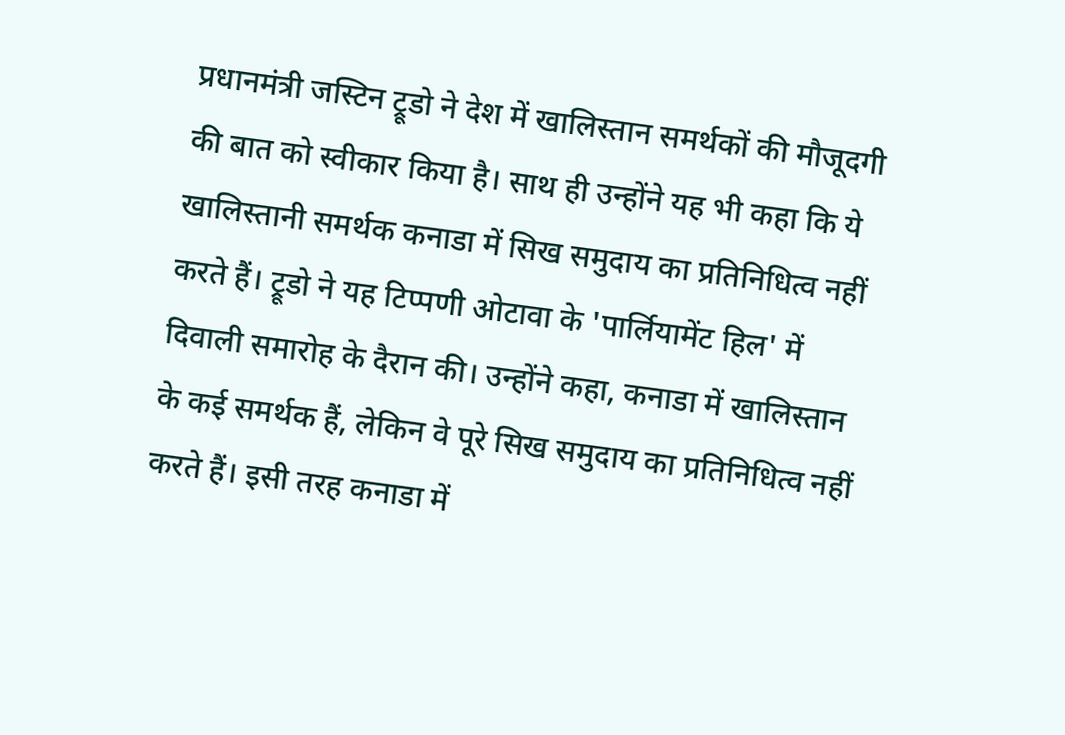प्रधानमंत्री जस्टिन ट्रूडो ने देश में खालिस्तान समर्थकों की मौजूदगी की बात को स्वीकार किया है। साथ ही उन्होंने यह भी कहा कि ये खालिस्तानी समर्थक कनाडा में सिख समुदाय का प्रतिनिधित्व नहीं करते हैं। ट्रूडो ने यह टिप्पणी ओटावा के 'पार्लियामेंट हिल' में दिवाली समारोह के दैरान की। उन्होंने कहा, कनाडा में खालिस्तान के कई समर्थक हैं, लेकिन वे पूरे सिख समुदाय का प्रतिनिधित्व नहीं करते हैं। इसी तरह कनाडा में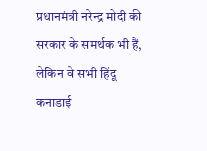प्रधानमंत्री नरेन्द्र मोदी की सरकार के समर्थक भी हैं, लेकिन वे सभी हिंदू कनाडाई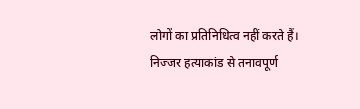लोगों का प्रतिनिधित्व नहीं करते हैं।
निज्जर हत्याकांड से तनावपूर्ण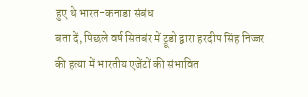हुए थे भारत-कनाडा संबंध
बता दें, पिछले वर्ष सितबंर में ट्रूडो द्वारा हरदीप सिंह निज्जर की हत्या में भारतीय एजेंटों की संभावित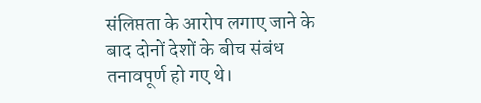संलिप्तता के आरोप लगाए जाने के बाद दोनों देशों के बीच संबंध तनावपूर्ण हो गए थे।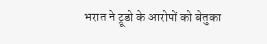भरात ने ट्रूडो के आरोपों को बेतुका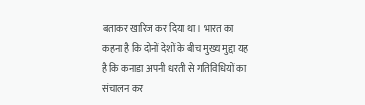बताकर खारिज कर दिया था। भारत का कहना है कि दोनों देशों के बीच मुख्य मुद्दा यह है कि कनाडा अपनी धरती से गतिविधियों का संचालन कर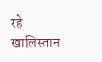रहे खालिस्तान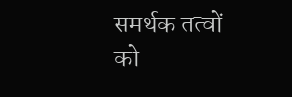समर्थक तत्वों को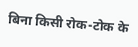बिना किसी रोक-टोक के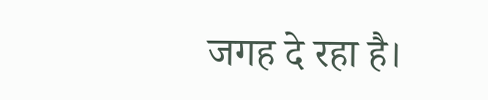जगह दे रहा है।